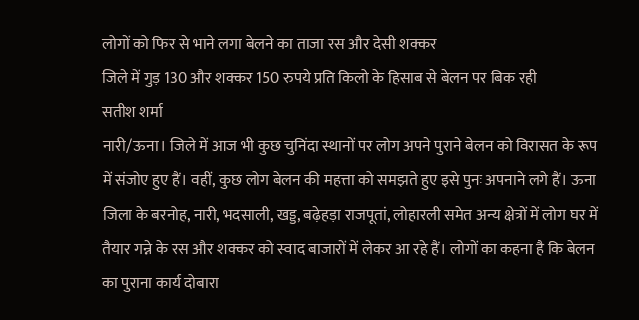लोगों को फिर से भाने लगा बेलने का ताजा रस और देसी शक्कर
जिले में गुड़ 130 और शक्कर 150 रुपये प्रति किलो के हिसाब से बेलन पर बिक रही
सतीश शर्मा
नारी/ऊना। जिले में आज भी कुछ चुनिंदा स्थानों पर लोग अपने पुराने बेलन को विरासत के रूप में संजोए हुए हैं। वहीं, कुछ लोग बेलन की महत्ता को समझते हुए इसे पुनः अपनाने लगे हैं। ऊना जिला के बरनोह, नारी, भदसाली, खड्ड, बढ़ेहड़ा राजपूतां, लोहारली समेत अन्य क्षेत्रों में लोग घर में तैयार गन्ने के रस और शक्कर को स्वाद बाजारों में लेकर आ रहे हैं। लोगों का कहना है कि बेलन का पुराना कार्य दोबारा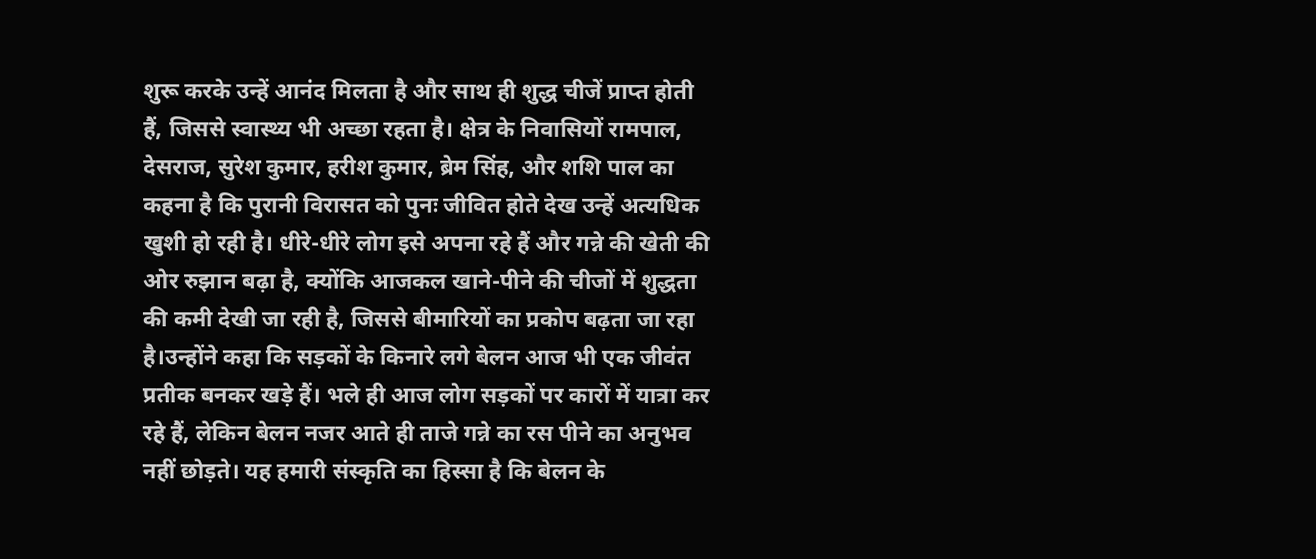शुरू करके उन्हें आनंद मिलता है और साथ ही शुद्ध चीजें प्राप्त होती हैं, जिससे स्वास्थ्य भी अच्छा रहता है। क्षेत्र के निवासियों रामपाल, देसराज, सुरेश कुमार, हरीश कुमार, ब्रेम सिंह, और शशि पाल का कहना है कि पुरानी विरासत को पुनः जीवित होते देख उन्हें अत्यधिक खुशी हो रही है। धीरे-धीरे लोग इसे अपना रहे हैं और गन्ने की खेती की ओर रुझान बढ़ा है, क्योंकि आजकल खाने-पीने की चीजों में शुद्धता की कमी देखी जा रही है, जिससे बीमारियों का प्रकोप बढ़ता जा रहा है।उन्होंने कहा कि सड़कों के किनारे लगे बेलन आज भी एक जीवंत प्रतीक बनकर खड़े हैं। भले ही आज लोग सड़कों पर कारों में यात्रा कर रहे हैं, लेकिन बेलन नजर आते ही ताजे गन्ने का रस पीने का अनुभव नहीं छोड़ते। यह हमारी संस्कृति का हिस्सा है कि बेलन के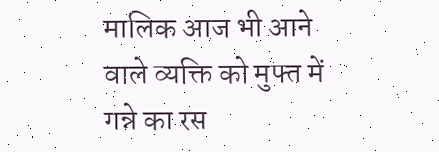मालिक आज भी आने वाले व्यक्ति को मुफ्त में गन्ने का रस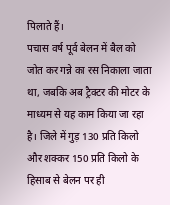पिलाते हैं।
पचास वर्ष पूर्व बेलन में बैल को जोत कर गन्ने का रस निकाला जाता था, जबकि अब ट्रैक्टर की मोटर के माध्यम से यह काम किया जा रहा है। जिले में गुड़ 130 प्रति किलो और शक्कर 150 प्रति किलो के हिसाब से बेलन पर ही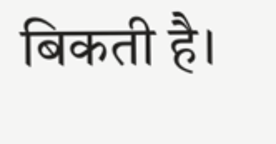बिकती है।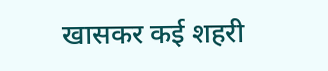खासकर कई शहरी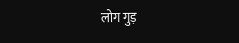लोग गुड़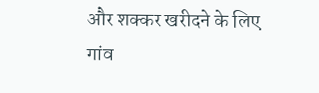और शक्कर खरीदने के लिए गांव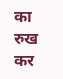का रुख कर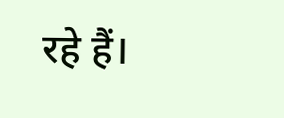रहे हैं।